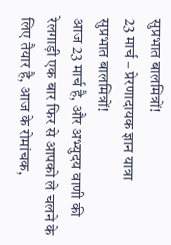सुप्रभात बालमित्रों!
23 मार्च – प्रेरणादायक ज्ञान यात्रा
सुप्रभात बालमित्रों!
आज 23 मार्च है, और अभ्युदय वाणी की रेलगाड़ी एक बार फिर से आपको ले चलने के लिए तैयार है, आज के रोमांचक,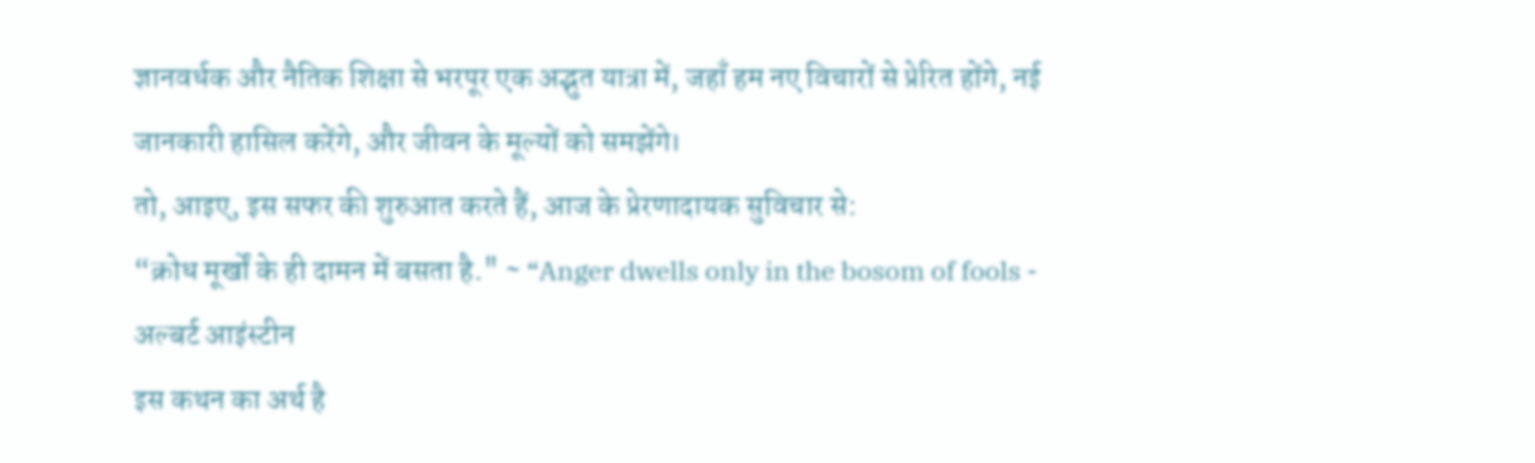ज्ञानवर्धक और नैतिक शिक्षा से भरपूर एक अद्भुत यात्रा में, जहाँ हम नए विचारों से प्रेरित होंगे, नई जानकारी हासिल करेंगे, और जीवन के मूल्यों को समझेंगे।
तो, आइए, इस सफर की शुरुआत करते हैं, आज के प्रेरणादायक सुविचार से:
“क्रोध मूर्खों के ही दामन में बसता है." ~ “Anger dwells only in the bosom of fools - अल्बर्ट आइंस्टीन
इस कथन का अर्थ है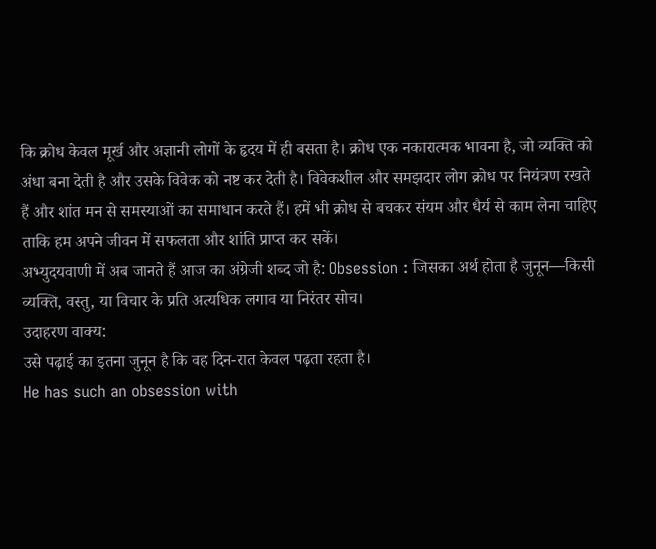कि क्रोध केवल मूर्ख और अज्ञानी लोगों के हृदय में ही बसता है। क्रोध एक नकारात्मक भावना है, जो व्यक्ति को अंधा बना देती है और उसके विवेक को नष्ट कर देती है। विवेकशील और समझदार लोग क्रोध पर नियंत्रण रखते हैं और शांत मन से समस्याओं का समाधान करते हैं। हमें भी क्रोध से बचकर संयम और धैर्य से काम लेना चाहिए ताकि हम अपने जीवन में सफलता और शांति प्राप्त कर सकें।
अभ्युदयवाणी में अब जानते हैं आज का अंग्रेजी शब्द जो है: Obsession : जिसका अर्थ होता है जुनून—किसी व्यक्ति, वस्तु, या विचार के प्रति अत्यधिक लगाव या निरंतर सोच।
उदाहरण वाक्य:
उसे पढ़ाई का इतना जुनून है कि वह दिन-रात केवल पढ़ता रहता है।
He has such an obsession with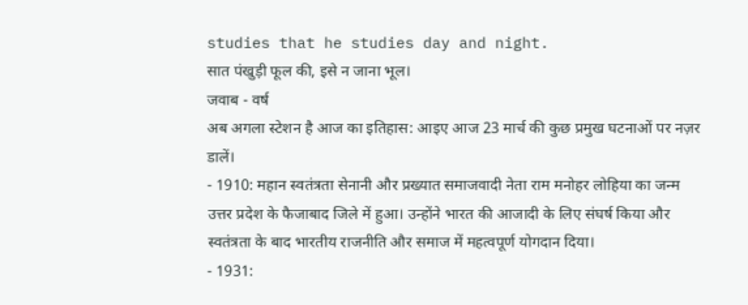studies that he studies day and night.
सात पंखुड़ी फूल की, इसे न जाना भूल।
जवाब - वर्ष
अब अगला स्टेशन है आज का इतिहास: आइए आज 23 मार्च की कुछ प्रमुख घटनाओं पर नज़र डालें।
- 1910: महान स्वतंत्रता सेनानी और प्रख्यात समाजवादी नेता राम मनोहर लोहिया का जन्म उत्तर प्रदेश के फैजाबाद जिले में हुआ। उन्होंने भारत की आजादी के लिए संघर्ष किया और स्वतंत्रता के बाद भारतीय राजनीति और समाज में महत्वपूर्ण योगदान दिया।
- 1931: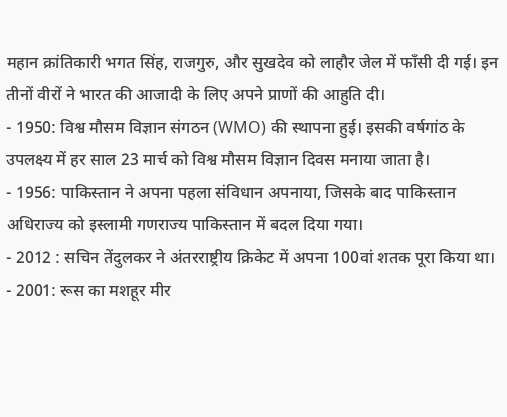महान क्रांतिकारी भगत सिंह, राजगुरु, और सुखदेव को लाहौर जेल में फाँसी दी गई। इन तीनों वीरों ने भारत की आजादी के लिए अपने प्राणों की आहुति दी।
- 1950: विश्व मौसम विज्ञान संगठन (WMO) की स्थापना हुई। इसकी वर्षगांठ के उपलक्ष्य में हर साल 23 मार्च को विश्व मौसम विज्ञान दिवस मनाया जाता है।
- 1956: पाकिस्तान ने अपना पहला संविधान अपनाया, जिसके बाद पाकिस्तान अधिराज्य को इस्लामी गणराज्य पाकिस्तान में बदल दिया गया।
- 2012 : सचिन तेंदुलकर ने अंतरराष्ट्रीय क्रिकेट में अपना 100वां शतक पूरा किया था।
- 2001: रूस का मशहूर मीर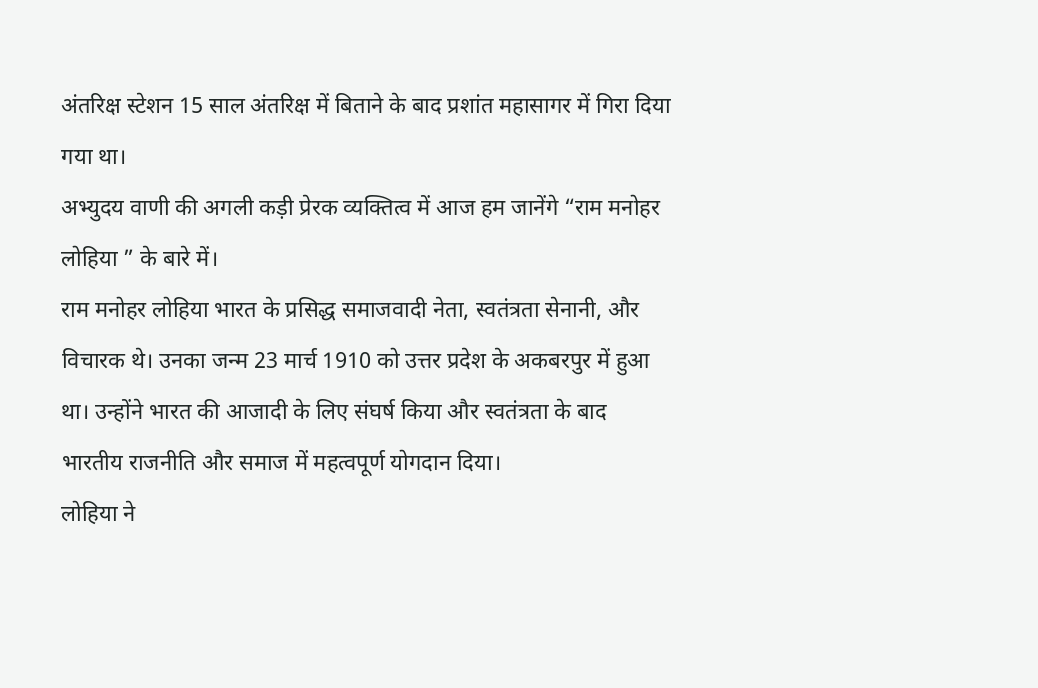अंतरिक्ष स्टेशन 15 साल अंतरिक्ष में बिताने के बाद प्रशांत महासागर में गिरा दिया गया था।
अभ्युदय वाणी की अगली कड़ी प्रेरक व्यक्तित्व में आज हम जानेंगे “राम मनोहर लोहिया ” के बारे में।
राम मनोहर लोहिया भारत के प्रसिद्ध समाजवादी नेता, स्वतंत्रता सेनानी, और विचारक थे। उनका जन्म 23 मार्च 1910 को उत्तर प्रदेश के अकबरपुर में हुआ था। उन्होंने भारत की आजादी के लिए संघर्ष किया और स्वतंत्रता के बाद भारतीय राजनीति और समाज में महत्वपूर्ण योगदान दिया।
लोहिया ने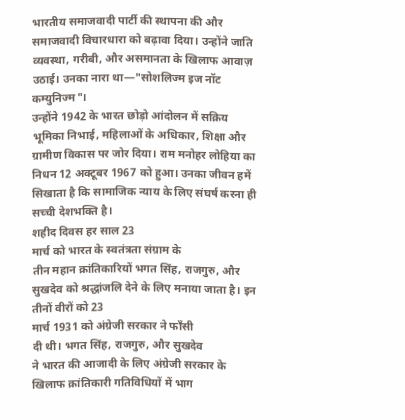भारतीय समाजवादी पार्टी की स्थापना की और समाजवादी विचारधारा को बढ़ावा दिया। उन्होंने जाति व्यवस्था, गरीबी, और असमानता के खिलाफ आवाज़ उठाई। उनका नारा था—"सोशलिज्म इज नॉट कम्युनिज्म"।
उन्होंने 1942 के भारत छोड़ो आंदोलन में सक्रिय भूमिका निभाई, महिलाओं के अधिकार, शिक्षा और ग्रामीण विकास पर जोर दिया। राम मनोहर लोहिया का निधन 12 अक्टूबर 1967 को हुआ। उनका जीवन हमें सिखाता है कि सामाजिक न्याय के लिए संघर्ष करना ही सच्ची देशभक्ति है।
शहीद दिवस हर साल 23
मार्च को भारत के स्वतंत्रता संग्राम के
तीन महान क्रांतिकारियों भगत सिंह, राजगुरु, और सुखदेव को श्रद्धांजलि देने के लिए मनाया जाता है। इन तीनों वीरों को 23
मार्च 1931 को अंग्रेजी सरकार ने फाँसी
दी थी। भगत सिंह, राजगुरु, और सुखदेव
ने भारत की आजादी के लिए अंग्रेजी सरकार के खिलाफ क्रांतिकारी गतिविधियों में भाग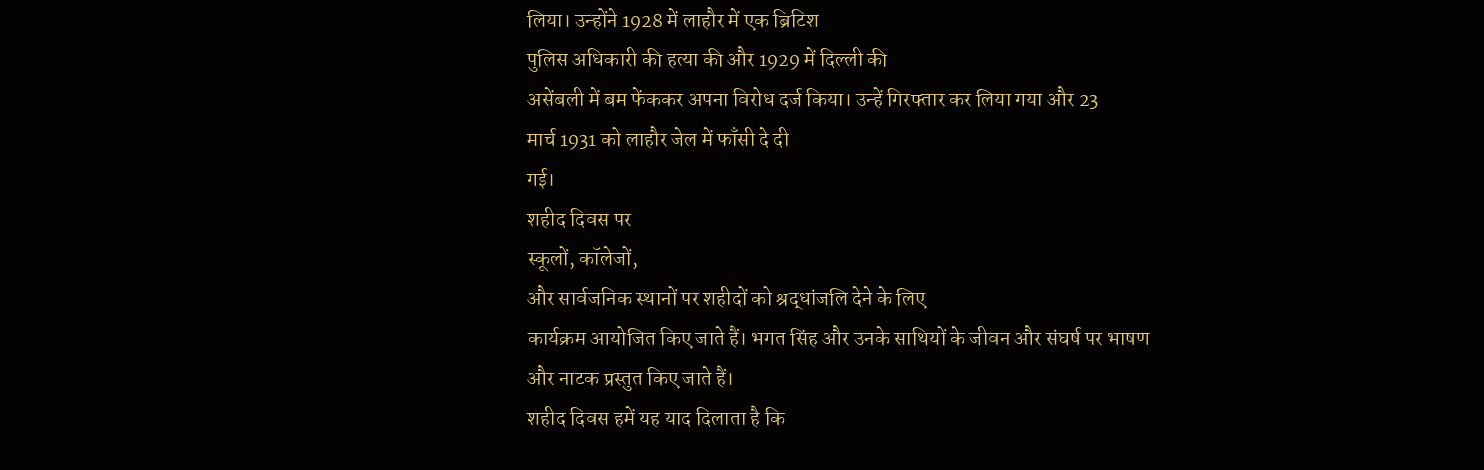लिया। उन्होंने 1928 में लाहौर में एक ब्रिटिश
पुलिस अधिकारी की हत्या की और 1929 में दिल्ली की
असेंबली में बम फेंककर अपना विरोध दर्ज किया। उन्हें गिरफ्तार कर लिया गया और 23
मार्च 1931 को लाहौर जेल में फाँसी दे दी
गई।
शहीद दिवस पर
स्कूलों, कॉलेजों,
और सार्वजनिक स्थानों पर शहीदों को श्रद्धांजलि देने के लिए
कार्यक्रम आयोजित किए जाते हैं। भगत सिंह और उनके साथियों के जीवन और संघर्ष पर भाषण
और नाटक प्रस्तुत किए जाते हैं।
शहीद दिवस हमें यह याद दिलाता है कि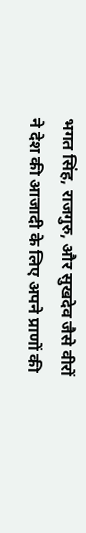भगत सिंह, राजगुरु, और सुखदेव जैसे वीरों ने देश की आजादी के लिए अपने प्राणों की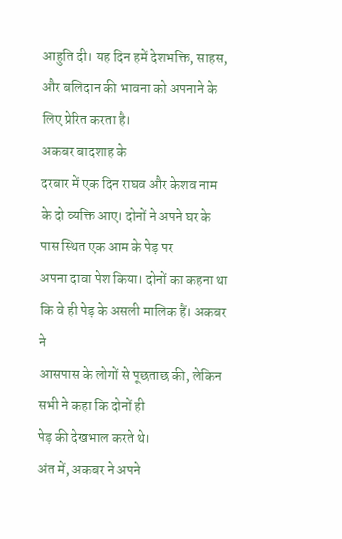आहुति दी। यह दिन हमें देशभक्ति, साहस, और बलिदान की भावना को अपनाने के लिए प्रेरित करता है।
अकबर बादशाह के
दरबार में एक दिन राघव और केशव नाम के दो व्यक्ति आए। दोनों ने अपने घर के पास स्थित एक आम के पेड़ पर
अपना दावा पेश किया। दोनों का कहना था कि वे ही पेड़ के असली मालिक हैं। अकबर ने
आसपास के लोगों से पूछताछ की, लेकिन सभी ने कहा कि दोनों ही
पेड़ की देखभाल करते थे।
अंत में, अकबर ने अपने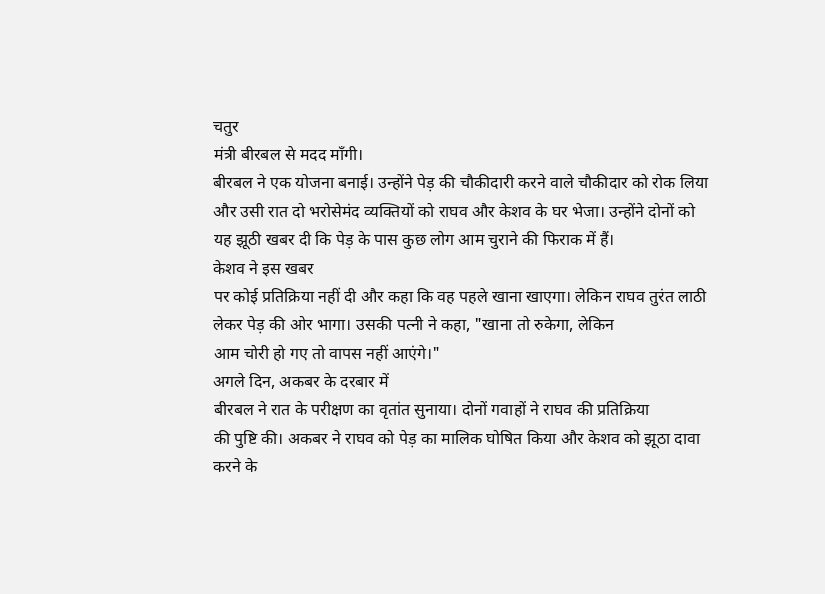चतुर
मंत्री बीरबल से मदद माँगी।
बीरबल ने एक योजना बनाई। उन्होंने पेड़ की चौकीदारी करने वाले चौकीदार को रोक लिया
और उसी रात दो भरोसेमंद व्यक्तियों को राघव और केशव के घर भेजा। उन्होंने दोनों को
यह झूठी खबर दी कि पेड़ के पास कुछ लोग आम चुराने की फिराक में हैं।
केशव ने इस खबर
पर कोई प्रतिक्रिया नहीं दी और कहा कि वह पहले खाना खाएगा। लेकिन राघव तुरंत लाठी
लेकर पेड़ की ओर भागा। उसकी पत्नी ने कहा, "खाना तो रुकेगा, लेकिन
आम चोरी हो गए तो वापस नहीं आएंगे।"
अगले दिन, अकबर के दरबार में
बीरबल ने रात के परीक्षण का वृतांत सुनाया। दोनों गवाहों ने राघव की प्रतिक्रिया
की पुष्टि की। अकबर ने राघव को पेड़ का मालिक घोषित किया और केशव को झूठा दावा
करने के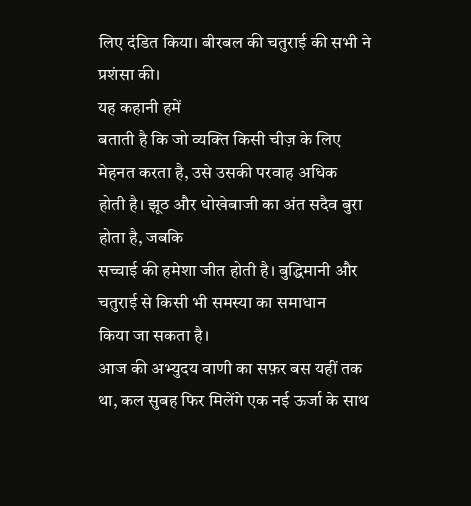लिए दंडित किया। बीरबल की चतुराई की सभी ने प्रशंसा की।
यह कहानी हमें
बताती है कि जो व्यक्ति किसी चीज़ के लिए मेहनत करता है, उसे उसकी परवाह अधिक
होती है। झूठ और धोखेबाजी का अंत सदैव बुरा होता है, जबकि
सच्चाई की हमेशा जीत होती है। बुद्धिमानी और चतुराई से किसी भी समस्या का समाधान
किया जा सकता है।
आज की अभ्युदय वाणी का सफ़र बस यहीं तक था, कल सुबह फिर मिलेंगे एक नई ऊर्जा के साथ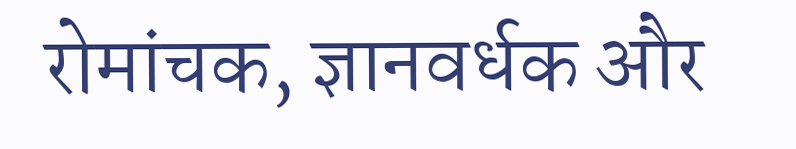रोमांचक, ज्ञानवर्धक और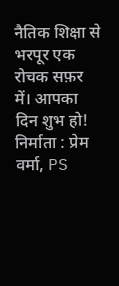नैतिक शिक्षा से भरपूर एक रोचक सफ़र में। आपका दिन शुभ हो!
निर्माता : प्रेम वर्मा, PS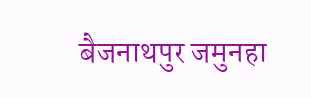बैजनाथपुर जमुनहा